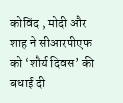कोविंद , मोदी और शाह ने सीआरपीएफ को ‘शौर्य दिवस’ की बधाई दी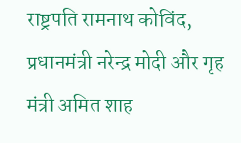राष्ट्रपति रामनाथ कोविंद, प्रधानमंत्री नरेन्द्र मोदी और गृह मंत्री अमित शाह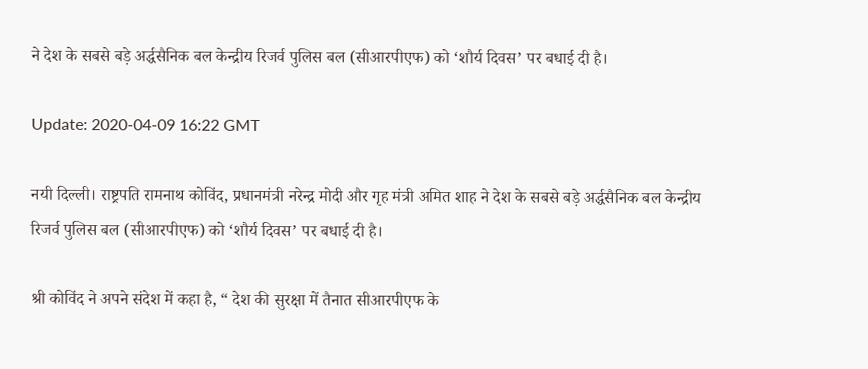ने देश के सबसे बड़े अर्द्धसैनिक बल केन्द्रीय रिजर्व पुलिस बल (सीआरपीएफ) को ‘शौर्य दिवस’ पर बधाई दी है।

Update: 2020-04-09 16:22 GMT

नयी दिल्ली। राष्ट्रपति रामनाथ कोविंद, प्रधानमंत्री नरेन्द्र मोदी और गृह मंत्री अमित शाह ने देश के सबसे बड़े अर्द्धसैनिक बल केन्द्रीय रिजर्व पुलिस बल (सीआरपीएफ) को ‘शौर्य दिवस’ पर बधाई दी है।

श्री कोविंद ने अपने संदेश में कहा है, “ देश की सुरक्षा में तैनात सीआरपीएफ के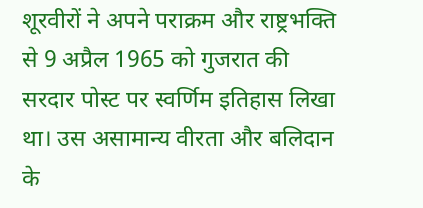शूरवीरों ने अपने पराक्रम और राष्ट्रभक्ति से 9 अप्रैल 1965 को गुजरात की सरदार पोस्ट पर स्वर्णिम इतिहास लिखा था। उस असामान्य वीरता और बलिदान के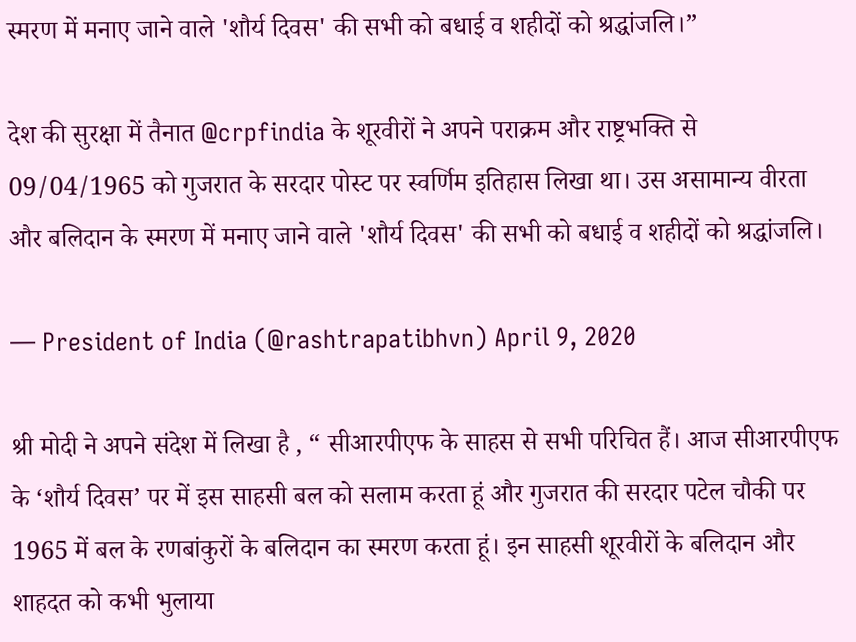स्मरण में मनाए जाने वाले 'शौर्य दिवस' की सभी को बधाई व शहीदों को श्रद्धांजलि।”

देश की सुरक्षा में तैनात @crpfindia के शूरवीरों ने अपने पराक्रम और राष्ट्रभक्ति से 09/04/1965 को गुजरात के सरदार पोस्ट पर स्वर्णिम इतिहास लिखा था। उस असामान्य वीरता और बलिदान के स्मरण में मनाए जाने वाले 'शौर्य दिवस' की सभी को बधाई व शहीदों को श्रद्धांजलि।

— President of India (@rashtrapatibhvn) April 9, 2020

श्री मोदी ने अपने संदेश में लिखा है , “ सीआरपीएफ के साहस से सभी परिचित हैं। आज सीआरपीएफ के ‘शौर्य दिवस’ पर में इस साहसी बल को सलाम करता हूं और गुजरात की सरदार पटेल चौकी पर 1965 में बल के रणबांकुरों के बलिदान का स्मरण करता हूं। इन साहसी शूरवीरों के बलिदान और शाहदत को कभी भुलाया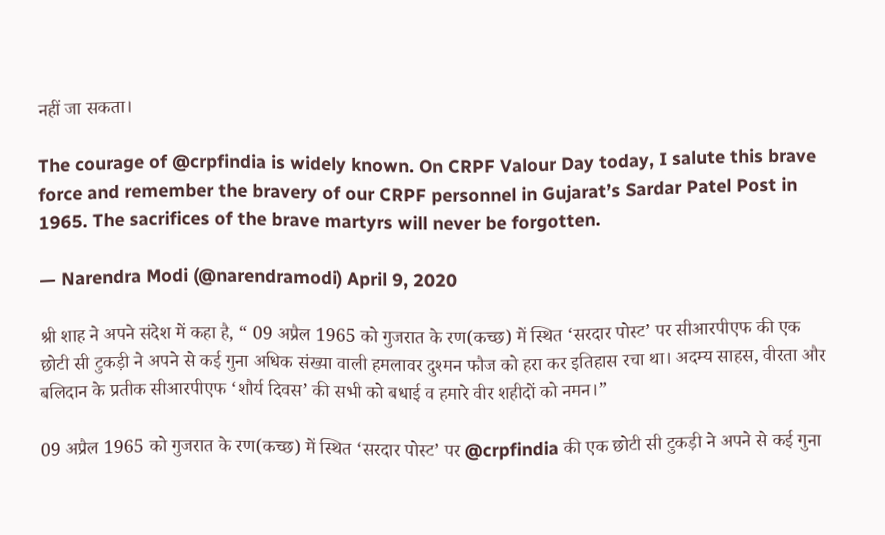नहीं जा सकता।

The courage of @crpfindia is widely known. On CRPF Valour Day today, I salute this brave force and remember the bravery of our CRPF personnel in Gujarat’s Sardar Patel Post in 1965. The sacrifices of the brave martyrs will never be forgotten.

— Narendra Modi (@narendramodi) April 9, 2020

श्री शाह ने अपने संदेश में कहा है, “ 09 अप्रैल 1965 को गुजरात के रण(कच्छ) में स्थित ‘सरदार पोस्ट’ पर सीआरपीएफ की एक छोटी सी टुकड़ी ने अपने से कई गुना अधिक संख्या वाली हमलावर दुश्मन फौज को हरा कर इतिहास रचा था। अदम्य साहस, वीरता और बलिदान के प्रतीक सीआरपीएफ ‘शौर्य दिवस’ की सभी को बधाई व हमारे वीर शहीदों को नमन।”

09 अप्रैल 1965 को गुजरात के रण(कच्छ) में स्थित ‘सरदार पोस्ट’ पर @crpfindia की एक छोटी सी टुकड़ी ने अपने से कई गुना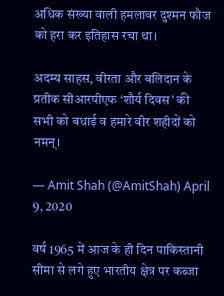अधिक संख्या वाली हमलावर दुश्मन फौज को हरा कर इतिहास रचा था।

अदम्य साहस, वीरता और बलिदान के प्रतीक सीआरपीएफ ‘शौर्य दिवस’ की सभी को बधाई व हमारे वीर शहीदों को नमन्।

— Amit Shah (@AmitShah) April 9, 2020

वर्ष 1965 में आज के ही दिन पाकिस्तानी सीमा से लगे हुए भारतीय क्षेत्र पर कब्जा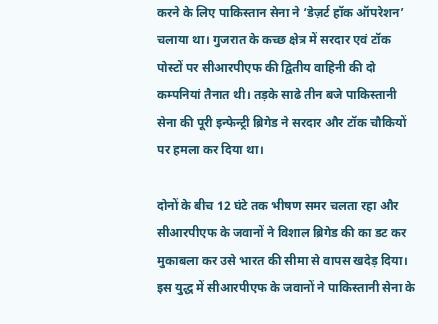करने के लिए पाकिस्तान सेना ने ‘डेज़र्ट हॉक ऑपरेशन’ चलाया था। गुजरात के कच्छ क्षेत्र में सरदार एवं टॉक पोस्टों पर सीआरपीएफ की द्वितीय वाहिनी की दो कम्पनियां तैनात थी। तड़के साढे तीन बजे पाकिस्तानी सेना की पूरी इन्फेन्ट्री ब्रिगेड ने सरदार और टॉक चौकियों पर हमला कर दिया था।

दोनों के बीच 12 घंटे तक भीषण समर चलता रहा और सीआरपीएफ के जवानों ने विशाल ब्रिगेड की का डट कर मुकाबला कर उसे भारत की सीमा से वापस खदेड़ दिया। इस युद्ध में सीआरपीएफ के जवानों ने पाकिस्तानी सेना के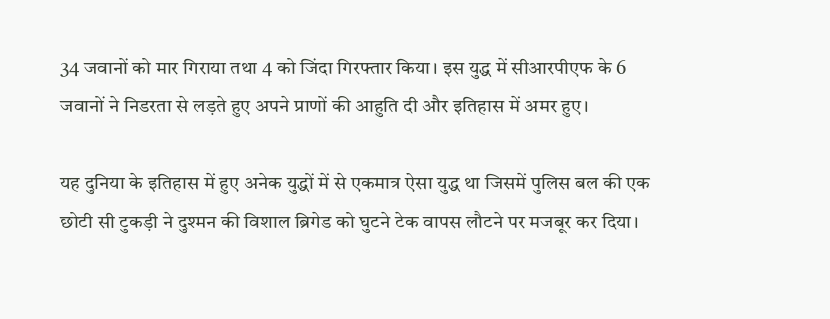34 जवानों को मार गिराया तथा 4 को जिंदा गिरफ्तार किया। इस युद्ध में सीआरपीएफ के 6 जवानों ने निडरता से लड़ते हुए अपने प्राणों की आहुति दी और इतिहास में अमर हुए।

यह दुनिया के इतिहास में हुए अनेक युद्धों में से एकमात्र ऐसा युद्ध था जिसमें पुलिस बल की एक छोटी सी टुकड़ी ने दुश्मन की विशाल ब्रिगेड को घुटने टेक वापस लौटने पर मजबूर कर दिया।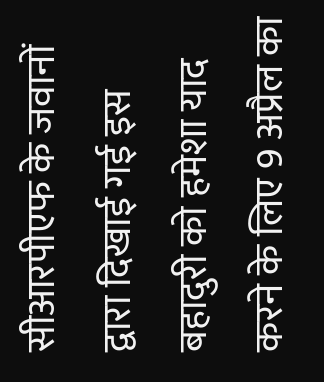सीआरपीएफ के जवानों द्वारा दिखाई गई इस बहादुरी को हमेशा याद करने के लिए 9 अप्रैल का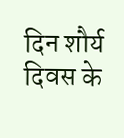दिन शौर्य दिवस के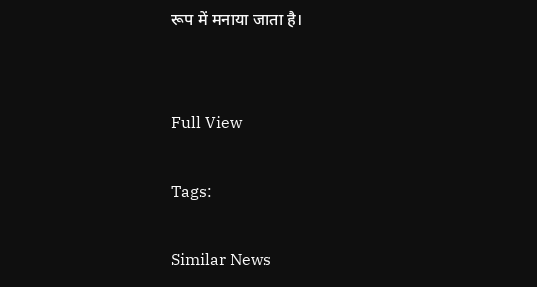रूप में मनाया जाता है।


Full View

Tags:

Similar News